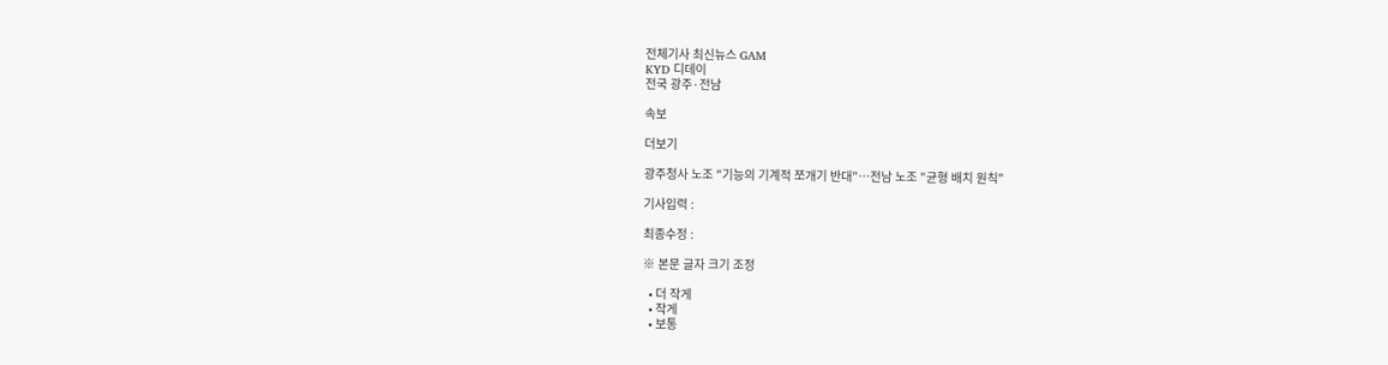전체기사 최신뉴스 GAM
KYD 디데이
전국 광주·전남

속보

더보기

광주청사 노조 "기능의 기계적 쪼개기 반대"…전남 노조 "균형 배치 원칙"

기사입력 :

최종수정 :

※ 본문 글자 크기 조정

  • 더 작게
  • 작게
  • 보통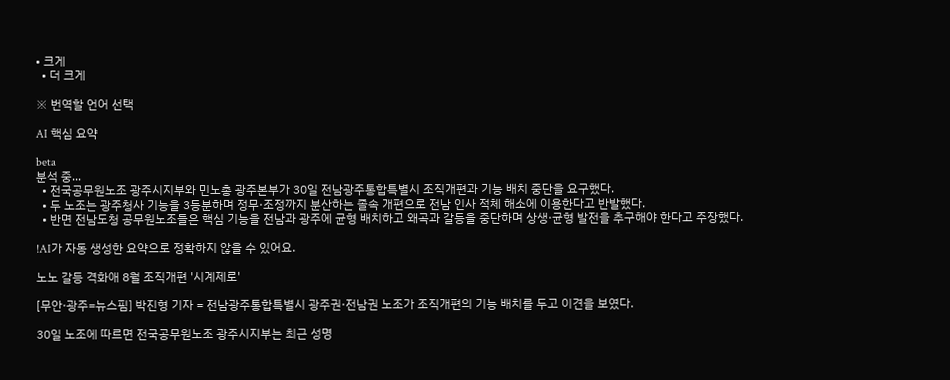• 크게
  • 더 크게

※ 번역할 언어 선택

AI 핵심 요약

beta
분석 중...
  • 전국공무원노조 광주시지부와 민노총 광주본부가 30일 전남광주통합특별시 조직개편과 기능 배치 중단을 요구했다.
  • 두 노조는 광주청사 기능을 3등분하며 정무·조정까지 분산하는 졸속 개편으로 전남 인사 적체 해소에 이용한다고 반발했다.
  • 반면 전남도청 공무원노조들은 핵심 기능을 전남과 광주에 균형 배치하고 왜곡과 갈등을 중단하며 상생·균형 발전을 추구해야 한다고 주장했다.

!AI가 자동 생성한 요약으로 정확하지 않을 수 있어요.

노노 갈등 격화애 8월 조직개편 '시계제로'

[무안·광주=뉴스핌] 박진형 기자 = 전남광주통합특별시 광주권·전남권 노조가 조직개편의 기능 배치를 두고 이견을 보였다.

30일 노조에 따르면 전국공무원노조 광주시지부는 최근 성명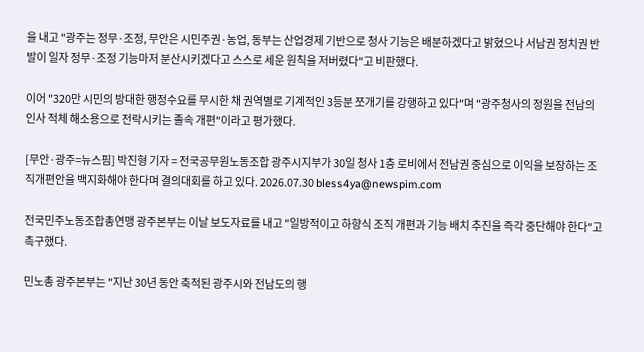을 내고 "광주는 정무·조정, 무안은 시민주권·농업, 동부는 산업경제 기반으로 청사 기능은 배분하겠다고 밝혔으나 서남권 정치권 반발이 일자 정무·조정 기능마저 분산시키겠다고 스스로 세운 원칙을 저버렸다"고 비판했다.

이어 "320만 시민의 방대한 행정수요를 무시한 채 권역별로 기계적인 3등분 쪼개기를 강행하고 있다"며 "광주청사의 정원을 전남의 인사 적체 해소용으로 전락시키는 졸속 개편"이라고 평가했다.

[무안·광주=뉴스핌] 박진형 기자 = 전국공무원노동조합 광주시지부가 30일 청사 1층 로비에서 전남권 중심으로 이익을 보장하는 조직개편안을 백지화해야 한다며 결의대회를 하고 있다. 2026.07.30 bless4ya@newspim.com

전국민주노동조합총연맹 광주본부는 이날 보도자료를 내고 "일방적이고 하향식 조직 개편과 기능 배치 추진을 즉각 중단해야 한다"고 촉구했다.

민노총 광주본부는 "지난 30년 동안 축적된 광주시와 전남도의 행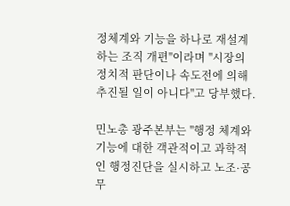정체계와 기능을 하나로 재설계하는 조직 개편"이라며 "시장의 정치적 판단이나 속도전에 의해 추진될 일이 아니다"고 당부했다.

민노총 광주본부는 "행정 체계와 기능에 대한 객관적이고 과학적인 행정진단을 실시하고 노조·공무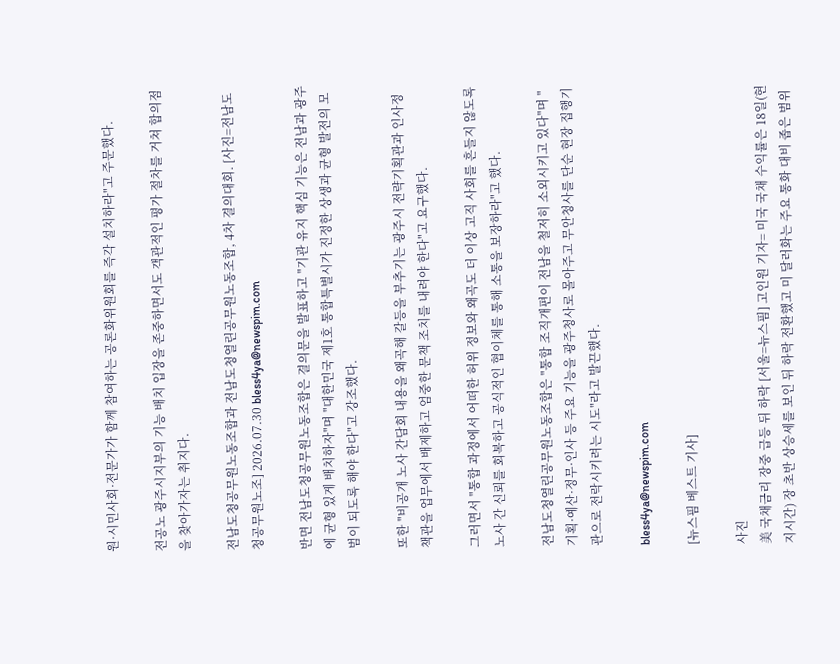원·시민사회·전문가가 함께 참여하는 공론화위원회를 즉각 설치하라"고 주문했다.

전공노 광주시지부의 기능 배치 입장을 존중하면서도 객관적인 평가 절차를 거쳐 합의점을 찾아가자는 취지다.

전남도청공무원노동조합과 전남도청열린공무원노동조합, 4차 결의대회. [사진=전남도청공무원노조] 2026.07.30 bless4ya@newspim.com

반면 전남도청공무원노동조합은 결의문을 발표하고 "기관 유지 핵심 기능은 전남과 광주에 균형 있게 배치하자"며 "대한민국 제1호 통합특별시가 진정한 상생과 균형 발전의 모범이 되도록 해야 한다"고 강조했다.

또한 "비공개 노사 간담회 내용을 왜곡해 갈등을 부추기는 광주시 전략기획관과 인사정책관을 업무에서 배제하고 엄중한 문책 조치를 내려야 한다"고 요구했다.

그러면서 "통합 과정에서 어떠한 허위 정보와 왜곡도 더 이상 고직 사회를 흔들지 않도록 노사 간 신뢰를 회복하고 공식적인 협이체를 통해 소통을 보장하라"고 했다.

전남도청열린공무원노동조합은 "통합 조직개편이 전남을 철저히 소외시키고 있다"며 "기획·예산·정무·인사 등 주요 기능을 광주청사로 몰아주고 무안청사를 단순 현장 집행기관으로 전락시키려는 시도"라고 발끈했다.

bless4ya@newspim.com

[뉴스핌 베스트 기사]

사진
美 국채금리 장중 급등 뒤 하락 [서울=뉴스핌] 고인원 기자= 미국 국채 수익률은 18일(현지시간) 장 초반 상승세를 보인 뒤 하락 전환했고 미 달러화는 주요 통화 대비 좁은 범위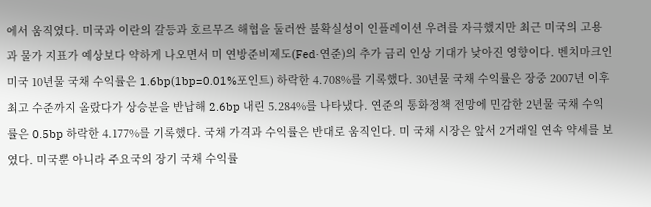에서 움직였다. 미국과 이란의 갈등과 호르무즈 해협을 둘러싼 불확실성이 인플레이션 우려를 자극했지만 최근 미국의 고용과 물가 지표가 예상보다 약하게 나오면서 미 연방준비제도(Fed·연준)의 추가 금리 인상 기대가 낮아진 영향이다. 벤치마크인 미국 10년물 국채 수익률은 1.6bp(1bp=0.01%포인트) 하락한 4.708%를 기록했다. 30년물 국채 수익률은 장중 2007년 이후 최고 수준까지 올랐다가 상승분을 반납해 2.6bp 내린 5.284%를 나타냈다. 연준의 통화정책 전망에 민감한 2년물 국채 수익률은 0.5bp 하락한 4.177%를 기록했다. 국채 가격과 수익률은 반대로 움직인다. 미 국채 시장은 앞서 2거래일 연속 약세를 보였다. 미국뿐 아니라 주요국의 장기 국채 수익률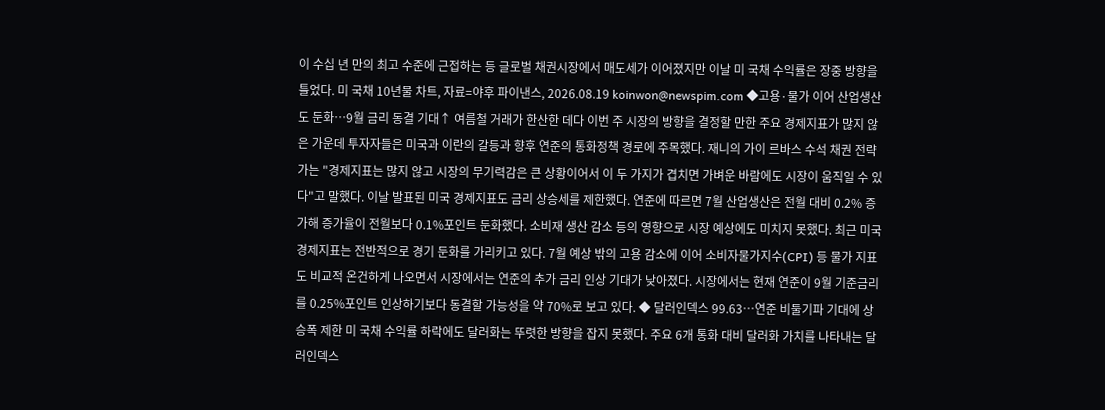이 수십 년 만의 최고 수준에 근접하는 등 글로벌 채권시장에서 매도세가 이어졌지만 이날 미 국채 수익률은 장중 방향을 틀었다. 미 국채 10년물 차트, 자료=야후 파이낸스, 2026.08.19 koinwon@newspim.com ◆고용·물가 이어 산업생산도 둔화…9월 금리 동결 기대↑ 여름철 거래가 한산한 데다 이번 주 시장의 방향을 결정할 만한 주요 경제지표가 많지 않은 가운데 투자자들은 미국과 이란의 갈등과 향후 연준의 통화정책 경로에 주목했다. 재니의 가이 르바스 수석 채권 전략가는 "경제지표는 많지 않고 시장의 무기력감은 큰 상황이어서 이 두 가지가 겹치면 가벼운 바람에도 시장이 움직일 수 있다"고 말했다. 이날 발표된 미국 경제지표도 금리 상승세를 제한했다. 연준에 따르면 7월 산업생산은 전월 대비 0.2% 증가해 증가율이 전월보다 0.1%포인트 둔화했다. 소비재 생산 감소 등의 영향으로 시장 예상에도 미치지 못했다. 최근 미국 경제지표는 전반적으로 경기 둔화를 가리키고 있다. 7월 예상 밖의 고용 감소에 이어 소비자물가지수(CPI) 등 물가 지표도 비교적 온건하게 나오면서 시장에서는 연준의 추가 금리 인상 기대가 낮아졌다. 시장에서는 현재 연준이 9월 기준금리를 0.25%포인트 인상하기보다 동결할 가능성을 약 70%로 보고 있다. ◆ 달러인덱스 99.63…연준 비둘기파 기대에 상승폭 제한 미 국채 수익률 하락에도 달러화는 뚜렷한 방향을 잡지 못했다. 주요 6개 통화 대비 달러화 가치를 나타내는 달러인덱스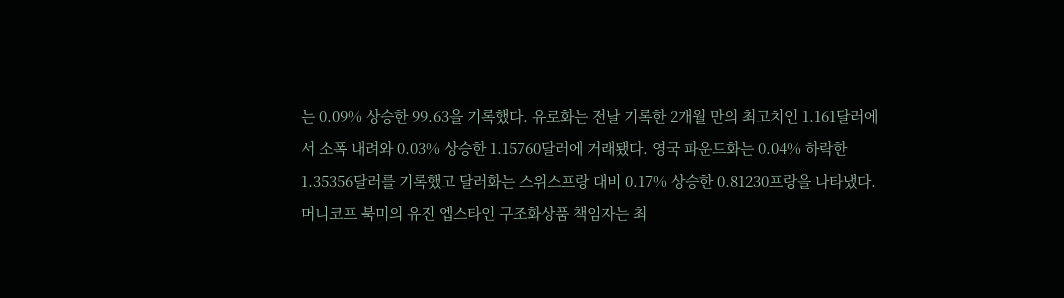는 0.09% 상승한 99.63을 기록했다. 유로화는 전날 기록한 2개월 만의 최고치인 1.161달러에서 소폭 내려와 0.03% 상승한 1.15760달러에 거래됐다. 영국 파운드화는 0.04% 하락한 1.35356달러를 기록했고 달러화는 스위스프랑 대비 0.17% 상승한 0.81230프랑을 나타냈다. 머니코프 북미의 유진 엡스타인 구조화상품 책임자는 최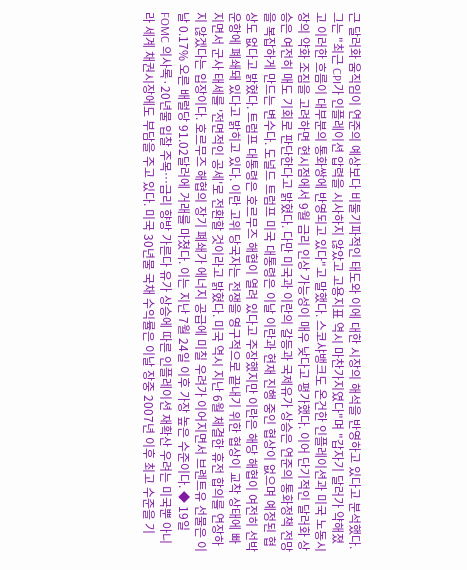근 달러화 움직임이 연준의 예상보다 비둘기파적인 태도와 이에 대한 시장의 해석을 반영하고 있다고 분석했다. 그는 "최근 CPI가 인플레이션 압력을 시사하지 않았고 고용지표 역시 마찬가지였다"며 "갑자기 달러가 약해졌고 이러한 흐름이 대부분의 통화쌍에 반영되고 있다"고 말했다. 스코샤뱅크도 온건한 인플레이션과 미국 노동시장의 약화 조짐을 고려하면 현시점에서 9월 금리 인상 가능성이 매우 낮다고 평가했다. 이어 단기적인 달러화 상승은 여전히 매도 기회로 판단한다고 밝혔다. 다만 미국과 이란의 갈등과 국제유가 상승은 연준의 통화정책 전망을 복잡하게 만드는 변수다. 도널드 트럼프 미국 대통령은 이날 이란과 현재 진행 중인 협상이 없으며 예정된 협상도 없다고 밝혔다. 트럼프 대통령은 호르무즈 해협이 열려 있다고 주장했지만 이란은 해당 해협이 여전히 선박 운항에 폐쇄돼 있다고 밝히고 있다. 이란 고위 당국자는 전쟁을 영구적으로 끝내기 위한 협상이 교착 상태에 빠지면서 군사 태세를 '전면적인 공세'로 전환할 것이라고 밝혔다. 미국 역시 지난 6월 체결한 휴전 합의를 연장하지 않겠다는 입장이다. 호르무즈 해협의 장기 폐쇄가 에너지 공급에 미칠 우려가 이어지면서 브렌트유 선물은 이날 0.17% 오른 배럴당 91.02달러에 거래를 마쳤다. 이는 지난 7월 24일 이후 가장 높은 수준이다. ◆ 19일 FOMC 의사록·20년물 입찰 주목…금리 향방 가른다 유가 상승에 따른 인플레이션 재확산 우려는 미국뿐 아니라 세계 채권시장에도 부담을 주고 있다. 미국 30년물 국채 수익률은 이날 장중 2007년 이후 최고 수준을 기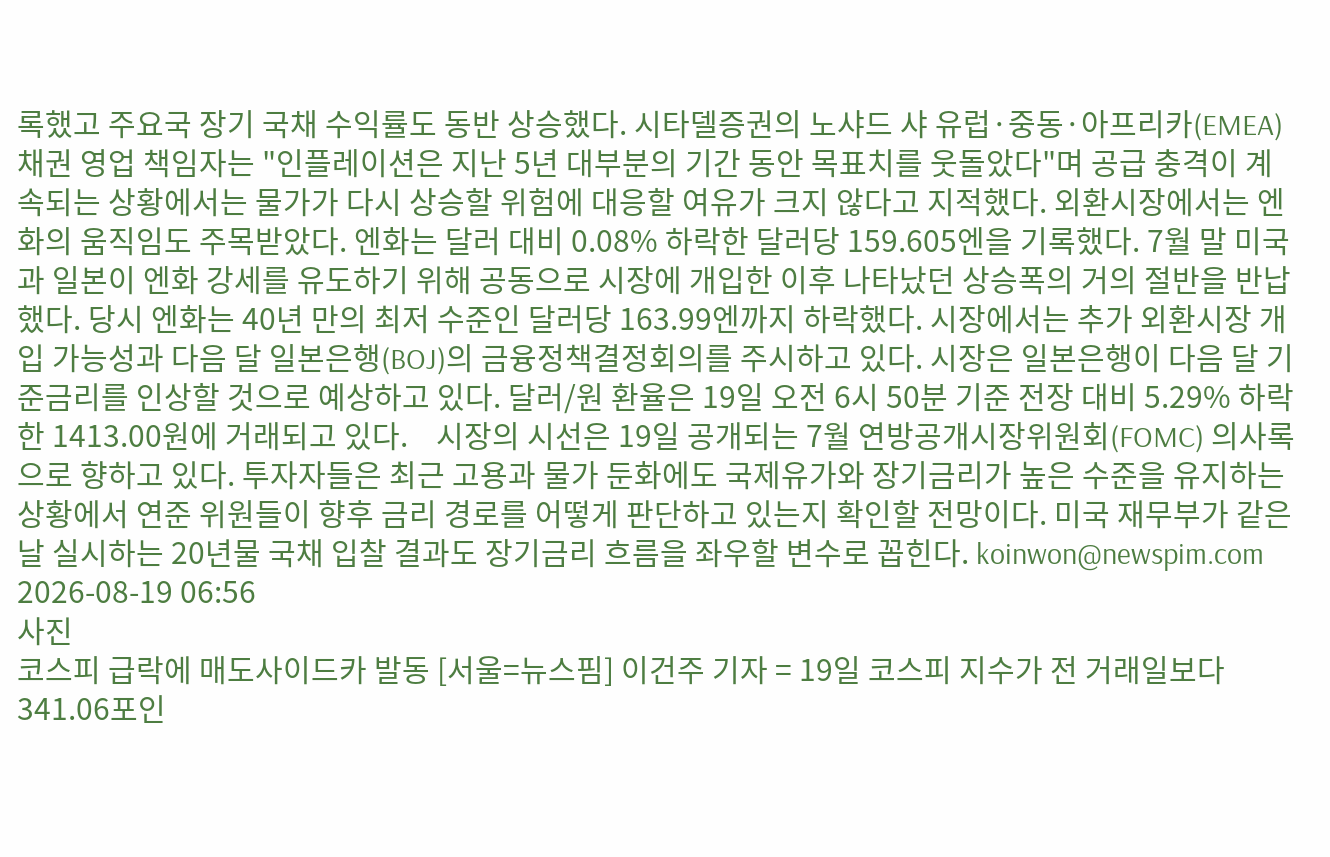록했고 주요국 장기 국채 수익률도 동반 상승했다. 시타델증권의 노샤드 샤 유럽·중동·아프리카(EMEA) 채권 영업 책임자는 "인플레이션은 지난 5년 대부분의 기간 동안 목표치를 웃돌았다"며 공급 충격이 계속되는 상황에서는 물가가 다시 상승할 위험에 대응할 여유가 크지 않다고 지적했다. 외환시장에서는 엔화의 움직임도 주목받았다. 엔화는 달러 대비 0.08% 하락한 달러당 159.605엔을 기록했다. 7월 말 미국과 일본이 엔화 강세를 유도하기 위해 공동으로 시장에 개입한 이후 나타났던 상승폭의 거의 절반을 반납했다. 당시 엔화는 40년 만의 최저 수준인 달러당 163.99엔까지 하락했다. 시장에서는 추가 외환시장 개입 가능성과 다음 달 일본은행(BOJ)의 금융정책결정회의를 주시하고 있다. 시장은 일본은행이 다음 달 기준금리를 인상할 것으로 예상하고 있다. 달러/원 환율은 19일 오전 6시 50분 기준 전장 대비 5.29% 하락한 1413.00원에 거래되고 있다.    시장의 시선은 19일 공개되는 7월 연방공개시장위원회(FOMC) 의사록으로 향하고 있다. 투자자들은 최근 고용과 물가 둔화에도 국제유가와 장기금리가 높은 수준을 유지하는 상황에서 연준 위원들이 향후 금리 경로를 어떻게 판단하고 있는지 확인할 전망이다. 미국 재무부가 같은 날 실시하는 20년물 국채 입찰 결과도 장기금리 흐름을 좌우할 변수로 꼽힌다. koinwon@newspim.com 2026-08-19 06:56
사진
코스피 급락에 매도사이드카 발동 [서울=뉴스핌] 이건주 기자 = 19일 코스피 지수가 전 거래일보다 341.06포인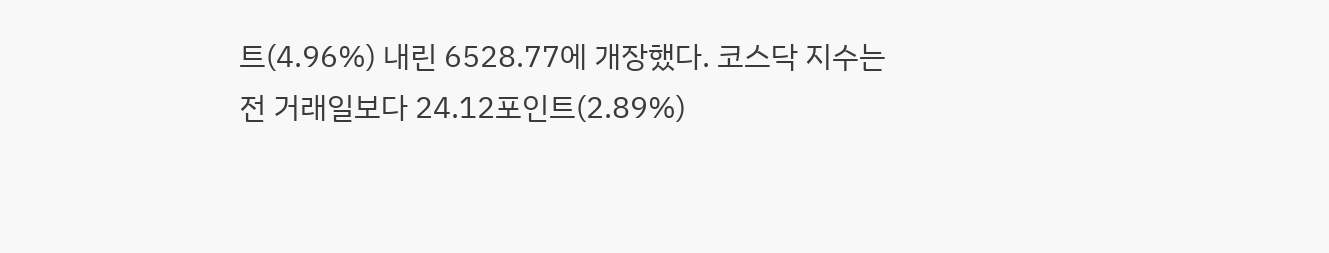트(4.96%) 내린 6528.77에 개장했다. 코스닥 지수는 전 거래일보다 24.12포인트(2.89%)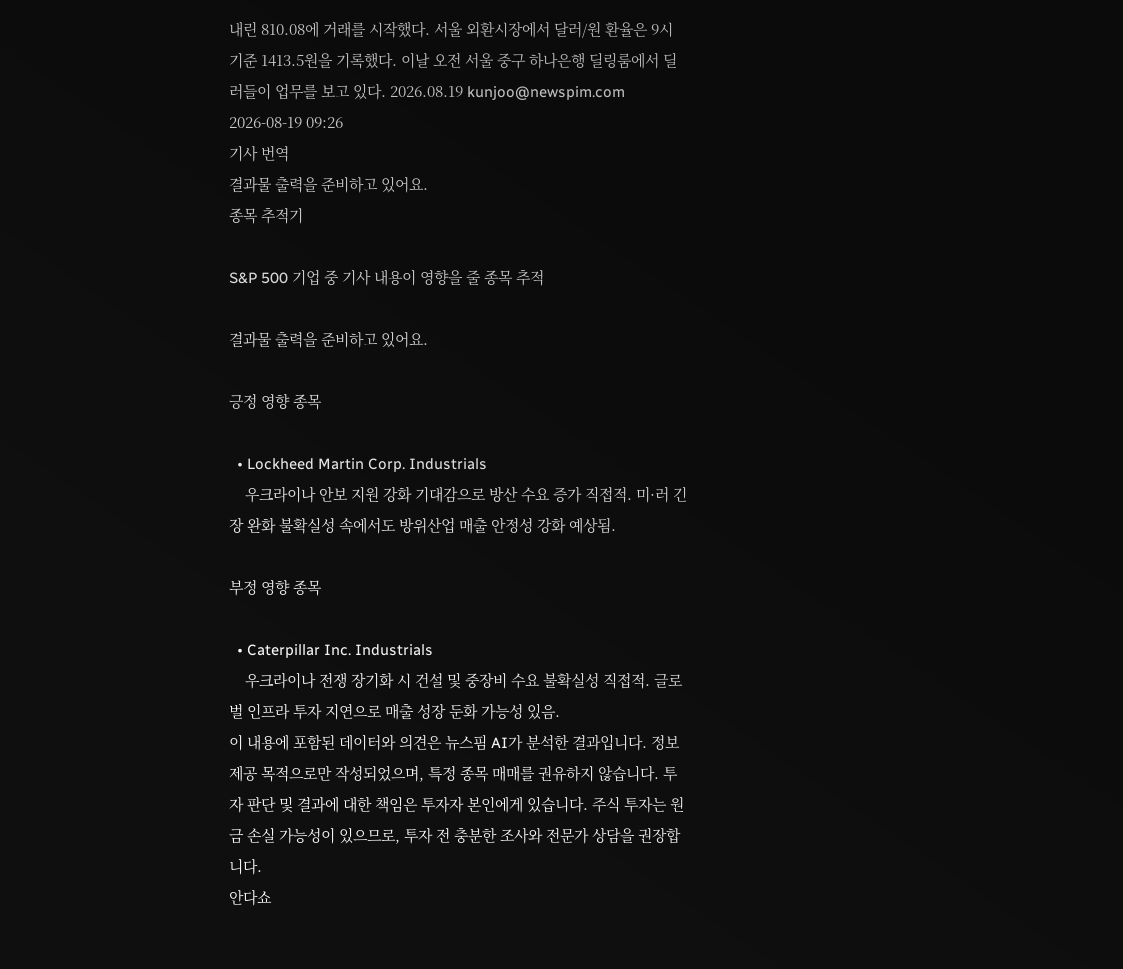내린 810.08에 거래를 시작했다. 서울 외환시장에서 달러/원 환율은 9시 기준 1413.5원을 기록했다. 이날 오전 서울 중구 하나은행 딜링룸에서 딜러들이 업무를 보고 있다. 2026.08.19 kunjoo@newspim.com   2026-08-19 09:26
기사 번역
결과물 출력을 준비하고 있어요.
종목 추적기

S&P 500 기업 중 기사 내용이 영향을 줄 종목 추적

결과물 출력을 준비하고 있어요.

긍정 영향 종목

  • Lockheed Martin Corp. Industrials
    우크라이나 안보 지원 강화 기대감으로 방산 수요 증가 직접적. 미·러 긴장 완화 불확실성 속에서도 방위산업 매출 안정성 강화 예상됨.

부정 영향 종목

  • Caterpillar Inc. Industrials
    우크라이나 전쟁 장기화 시 건설 및 중장비 수요 불확실성 직접적. 글로벌 인프라 투자 지연으로 매출 성장 둔화 가능성 있음.
이 내용에 포함된 데이터와 의견은 뉴스핌 AI가 분석한 결과입니다. 정보 제공 목적으로만 작성되었으며, 특정 종목 매매를 권유하지 않습니다. 투자 판단 및 결과에 대한 책임은 투자자 본인에게 있습니다. 주식 투자는 원금 손실 가능성이 있으므로, 투자 전 충분한 조사와 전문가 상담을 권장합니다.
안다쇼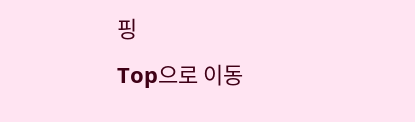핑
Top으로 이동